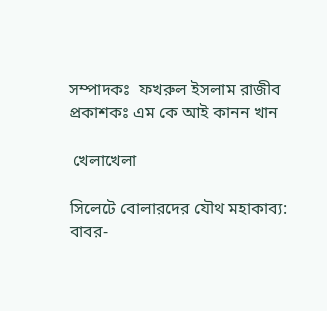সম্পাদকঃ  ফখরুল ইসলাম রাজীব
প্রকাশকঃ এম কে আই কানন খান

 খেলাখেলা

সিলেটে বোলারদের যৌথ মহাকাব্য: বাবর-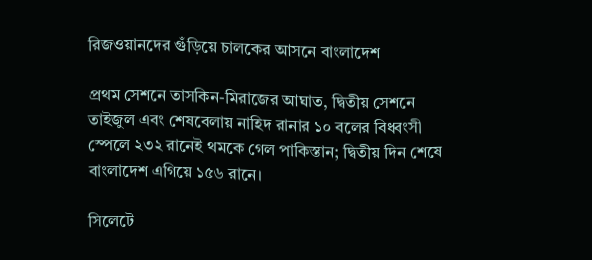রিজওয়ানদের গুঁড়িয়ে চালকের আসনে বাংলাদেশ

প্রথম সেশনে তাসকিন-মিরাজের আঘাত, দ্বিতীয় সেশনে তাইজুল এবং শেষবেলায় নাহিদ রানার ১০ বলের বিধ্বংসী স্পেলে ২৩২ রানেই থমকে গেল পাকিস্তান; দ্বিতীয় দিন শেষে বাংলাদেশ এগিয়ে ১৫৬ রানে।

সিলেটে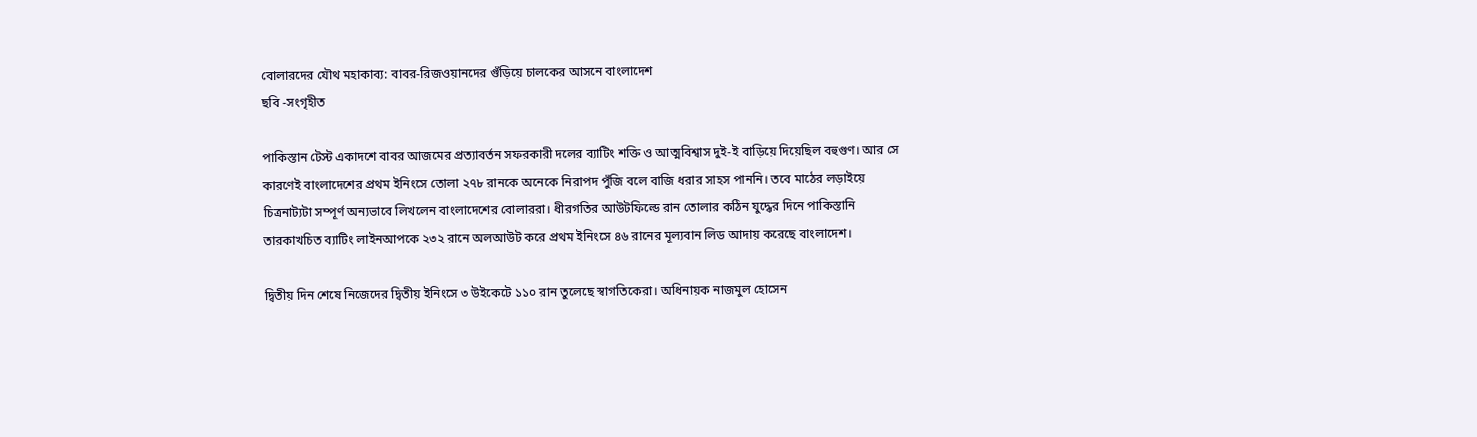বোলারদের যৌথ মহাকাব্য: বাবর-রিজওয়ানদের গুঁড়িয়ে চালকের আসনে বাংলাদেশ
ছবি -সংগৃহীত

পাকিস্তান টেস্ট একাদশে বাবর আজমের প্রত্যাবর্তন সফরকারী দলের ব্যাটিং শক্তি ও আত্মবিশ্বাস দুই-ই বাড়িয়ে দিয়েছিল বহুগুণ। আর সে কারণেই বাংলাদেশের প্রথম ইনিংসে তোলা ২৭৮ রানকে অনেকে নিরাপদ পুঁজি বলে বাজি ধরার সাহস পাননি। তবে মাঠের লড়াইয়ে চিত্রনাট্যটা সম্পূর্ণ অন্যভাবে লিখলেন বাংলাদেশের বোলাররা। ধীরগতির আউটফিল্ডে রান তোলার কঠিন যুদ্ধের দিনে পাকিস্তানি তারকাখচিত ব্যাটিং লাইনআপকে ২৩২ রানে অলআউট করে প্রথম ইনিংসে ৪৬ রানের মূল্যবান লিড আদায় করেছে বাংলাদেশ।

দ্বিতীয় দিন শেষে নিজেদের দ্বিতীয় ইনিংসে ৩ উইকেটে ১১০ রান তুলেছে স্বাগতিকেরা। অধিনায়ক নাজমুল হোসেন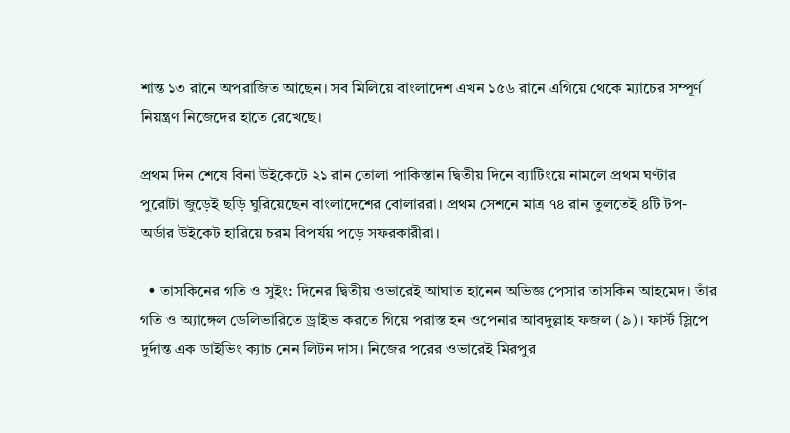শান্ত ১৩ রানে অপরাজিত আছেন। সব মিলিয়ে বাংলাদেশ এখন ১৫৬ রানে এগিয়ে থেকে ম্যাচের সম্পূর্ণ নিয়ন্ত্রণ নিজেদের হাতে রেখেছে।

প্রথম দিন শেষে বিনা উইকেটে ২১ রান তোলা পাকিস্তান দ্বিতীয় দিনে ব্যাটিংয়ে নামলে প্রথম ঘণ্টার পুরোটা জুড়েই ছড়ি ঘুরিয়েছেন বাংলাদেশের বোলাররা। প্রথম সেশনে মাত্র ৭৪ রান তুলতেই ৪টি টপ-অর্ডার উইকেট হারিয়ে চরম বিপর্যয় পড়ে সফরকারীরা।

  • তাসকিনের গতি ও সুইং: দিনের দ্বিতীয় ওভারেই আঘাত হানেন অভিজ্ঞ পেসার তাসকিন আহমেদ। তাঁর  গতি ও অ্যাঙ্গেল ডেলিভারিতে ড্রাইভ করতে গিয়ে পরাস্ত হন ওপেনার আবদুল্লাহ ফজল (৯)। ফার্স্ট স্লিপে দুর্দান্ত এক ডাইভিং ক্যাচ নেন লিটন দাস। নিজের পরের ওভারেই মিরপুর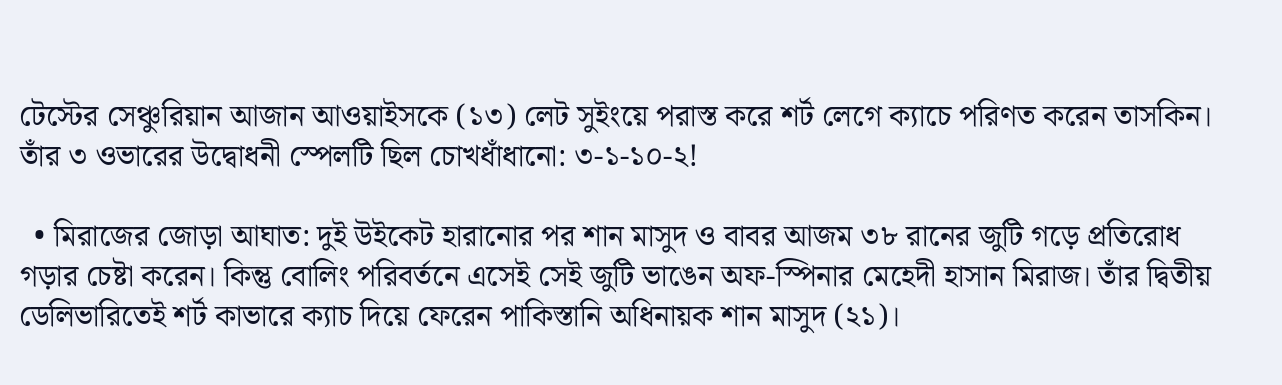টেস্টের সেঞ্চুরিয়ান আজান আওয়াইসকে (১৩) লেট সুইংয়ে পরাস্ত করে শর্ট লেগে ক্যাচে পরিণত করেন তাসকিন। তাঁর ৩ ওভারের উদ্বোধনী স্পেলটি ছিল চোখধাঁধানো: ৩-১-১০-২!

  • মিরাজের জোড়া আঘাত: দুই উইকেট হারানোর পর শান মাসুদ ও বাবর আজম ৩৮ রানের জুটি গড়ে প্রতিরোধ গড়ার চেষ্টা করেন। কিন্তু বোলিং পরিবর্তনে এসেই সেই জুটি ভাঙেন অফ-স্পিনার মেহেদী হাসান মিরাজ। তাঁর দ্বিতীয় ডেলিভারিতেই শর্ট কাভারে ক্যাচ দিয়ে ফেরেন পাকিস্তানি অধিনায়ক শান মাসুদ (২১)।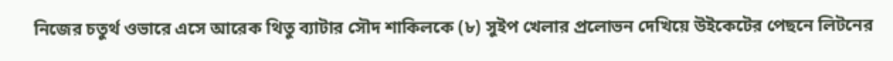নিজের চতুর্থ ওভারে এসে আরেক থিতু ব্যাটার সৌদ শাকিলকে (৮) সুইপ খেলার প্রলোভন দেখিয়ে উইকেটের পেছনে লিটনের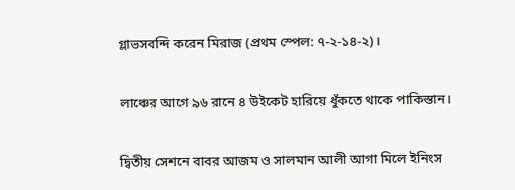গ্লাভসবন্দি করেন মিরাজ (প্রথম স্পেল: ৭-২-১৪-২)।

লাঞ্চের আগে ৯৬ রানে ৪ উইকেট হারিয়ে ধুঁকতে থাকে পাকিস্তান।

দ্বিতীয় সেশনে বাবর আজম ও সালমান আলী আগা মিলে ইনিংস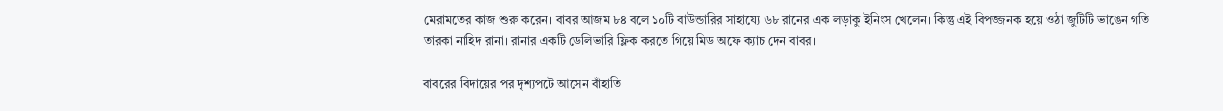মেরামতের কাজ শুরু করেন। বাবর আজম ৮৪ বলে ১০টি বাউন্ডারির সাহায্যে ৬৮ রানের এক লড়াকু ইনিংস খেলেন। কিন্তু এই বিপজ্জনক হয়ে ওঠা জুটিটি ভাঙেন গতি তারকা নাহিদ রানা। রানার একটি ডেলিভারি ফ্লিক করতে গিয়ে মিড অফে ক্যাচ দেন বাবর।

বাবরের বিদায়ের পর দৃশ্যপটে আসেন বাঁহাতি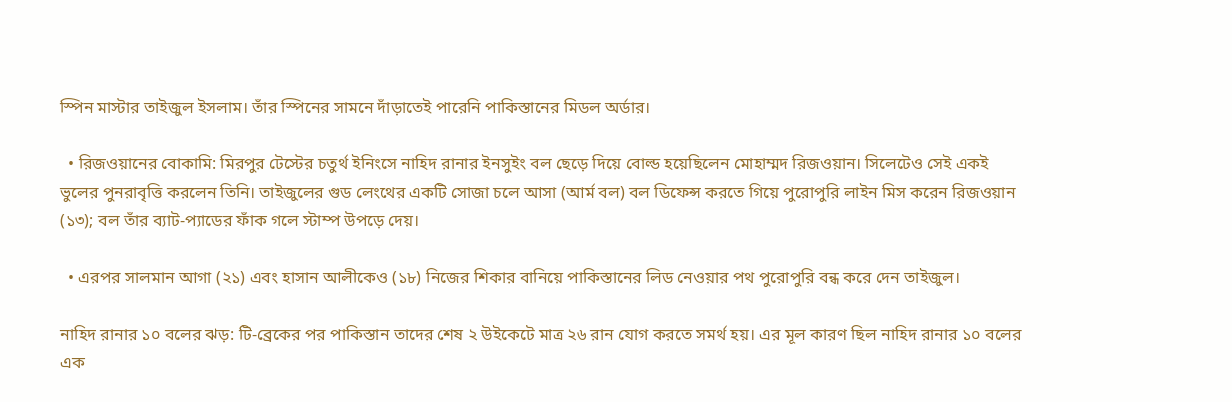স্পিন মাস্টার তাইজুল ইসলাম। তাঁর স্পিনের সামনে দাঁড়াতেই পারেনি পাকিস্তানের মিডল অর্ডার।

  • রিজওয়ানের বোকামি: মিরপুর টেস্টের চতুর্থ ইনিংসে নাহিদ রানার ইনসুইং বল ছেড়ে দিয়ে বোল্ড হয়েছিলেন মোহাম্মদ রিজওয়ান। সিলেটেও সেই একই ভুলের পুনরাবৃত্তি করলেন তিনি। তাইজুলের গুড লেংথের একটি সোজা চলে আসা (আর্ম বল) বল ডিফেন্স করতে গিয়ে পুরোপুরি লাইন মিস করেন রিজওয়ান (১৩); বল তাঁর ব্যাট-প্যাডের ফাঁক গলে স্টাম্প উপড়ে দেয়।

  • এরপর সালমান আগা (২১) এবং হাসান আলীকেও (১৮) নিজের শিকার বানিয়ে পাকিস্তানের লিড নেওয়ার পথ পুরোপুরি বন্ধ করে দেন তাইজুল।

নাহিদ রানার ১০ বলের ঝড়: টি-ব্রেকের পর পাকিস্তান তাদের শেষ ২ উইকেটে মাত্র ২৬ রান যোগ করতে সমর্থ হয়। এর মূল কারণ ছিল নাহিদ রানার ১০ বলের এক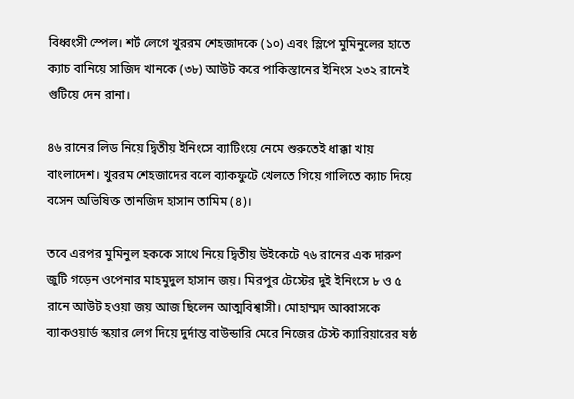বিধ্বংসী স্পেল। শর্ট লেগে খুররম শেহজাদকে (১০) এবং স্লিপে মুমিনুলের হাতে ক্যাচ বানিয়ে সাজিদ খানকে (৩৮) আউট করে পাকিস্তানের ইনিংস ২৩২ রানেই গুটিয়ে দেন রানা।

৪৬ রানের লিড নিয়ে দ্বিতীয় ইনিংসে ব্যাটিংয়ে নেমে শুরুতেই ধাক্কা খায় বাংলাদেশ। খুররম শেহজাদের বলে ব্যাকফুটে খেলতে গিয়ে গালিতে ক্যাচ দিয়ে বসেন অভিষিক্ত তানজিদ হাসান তামিম (৪)।

তবে এরপর মুমিনুল হককে সাথে নিয়ে দ্বিতীয় উইকেটে ৭৬ রানের এক দারুণ জুটি গড়েন ওপেনার মাহমুদুল হাসান জয়। মিরপুর টেস্টের দুই ইনিংসে ৮ ও ৫ রানে আউট হওয়া জয় আজ ছিলেন আত্মবিশ্বাসী। মোহাম্মদ আব্বাসকে ব্যাকওয়ার্ড স্কয়ার লেগ দিয়ে দুর্দান্ত বাউন্ডারি মেরে নিজের টেস্ট ক্যারিয়ারের ষষ্ঠ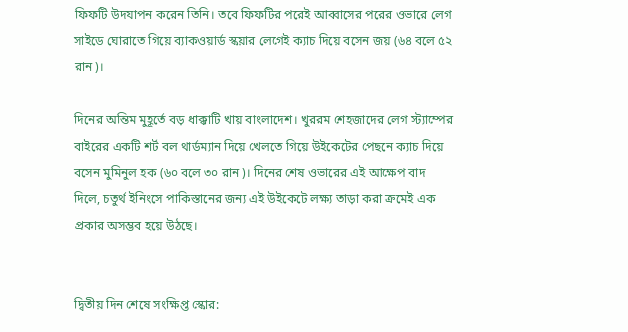ফিফটি উদযাপন করেন তিনি। তবে ফিফটির পরেই আব্বাসের পরের ওভারে লেগ সাইডে ঘোরাতে গিয়ে ব্যাকওয়ার্ড স্কয়ার লেগেই ক্যাচ দিয়ে বসেন জয় (৬৪ বলে ৫২ রান)।

দিনের অন্তিম মুহূর্তে বড় ধাক্কাটি খায় বাংলাদেশ। খুররম শেহজাদের লেগ স্ট্যাম্পের বাইরের একটি শর্ট বল থার্ডম্যান দিয়ে খেলতে গিয়ে উইকেটের পেছনে ক্যাচ দিয়ে বসেন মুমিনুল হক (৬০ বলে ৩০ রান)। দিনের শেষ ওভারের এই আক্ষেপ বাদ দিলে, চতুর্থ ইনিংসে পাকিস্তানের জন্য এই উইকেটে লক্ষ্য তাড়া করা ক্রমেই এক প্রকার অসম্ভব হয়ে উঠছে।


দ্বিতীয় দিন শেষে সংক্ষিপ্ত স্কোর: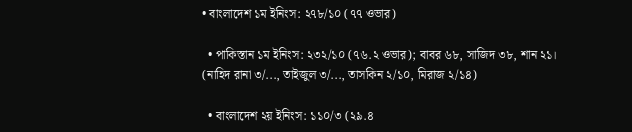• বাংলাদেশ ১ম ইনিংস: ২৭৮/১০ (৭৭ ওভার)

  • পাকিস্তান ১ম ইনিংস: ২৩২/১০ (৭৬.২ ওভার); বাবর ৬৮, সাজিদ ৩৮, শান ২১। (নাহিদ রানা ৩/..., তাইজুল ৩/..., তাসকিন ২/১০, মিরাজ ২/১৪)

  • বাংলাদেশ ২য় ইনিংস: ১১০/৩ (২৯.৪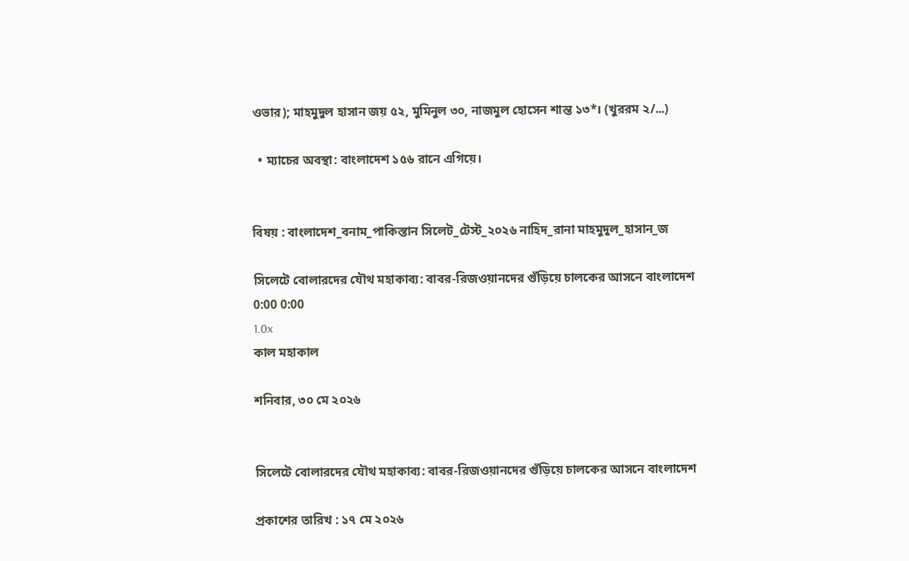ওভার); মাহমুদুল হাসান জয় ৫২, মুমিনুল ৩০, নাজমুল হোসেন শান্ত ১৩*। (খুররম ২/...)

  • ম্যাচের অবস্থা: বাংলাদেশ ১৫৬ রানে এগিয়ে।


বিষয় : বাংলাদেশ_বনাম_পাকিস্তান সিলেট_টেস্ট_২০২৬ নাহিদ_রানা মাহমুদুল_হাসান_জ

সিলেটে বোলারদের যৌথ মহাকাব্য: বাবর-রিজওয়ানদের গুঁড়িয়ে চালকের আসনে বাংলাদেশ
0:00 0:00
1.0x
কাল মহাকাল

শনিবার, ৩০ মে ২০২৬


সিলেটে বোলারদের যৌথ মহাকাব্য: বাবর-রিজওয়ানদের গুঁড়িয়ে চালকের আসনে বাংলাদেশ

প্রকাশের তারিখ : ১৭ মে ২০২৬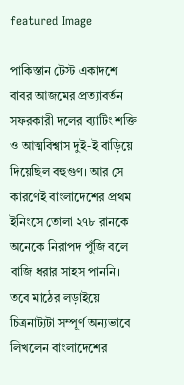featured Image

পাকিস্তান টেস্ট একাদশে বাবর আজমের প্রত্যাবর্তন সফরকারী দলের ব্যাটিং শক্তি ও আত্মবিশ্বাস দুই-ই বাড়িয়ে দিয়েছিল বহুগুণ। আর সে কারণেই বাংলাদেশের প্রথম ইনিংসে তোলা ২৭৮ রানকে অনেকে নিরাপদ পুঁজি বলে বাজি ধরার সাহস পাননি। তবে মাঠের লড়াইয়ে চিত্রনাট্যটা সম্পূর্ণ অন্যভাবে লিখলেন বাংলাদেশের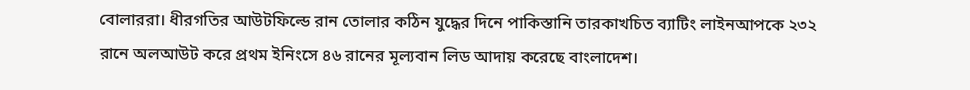বোলাররা। ধীরগতির আউটফিল্ডে রান তোলার কঠিন যুদ্ধের দিনে পাকিস্তানি তারকাখচিত ব্যাটিং লাইনআপকে ২৩২ রানে অলআউট করে প্রথম ইনিংসে ৪৬ রানের মূল্যবান লিড আদায় করেছে বাংলাদেশ।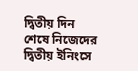দ্বিতীয় দিন শেষে নিজেদের দ্বিতীয় ইনিংসে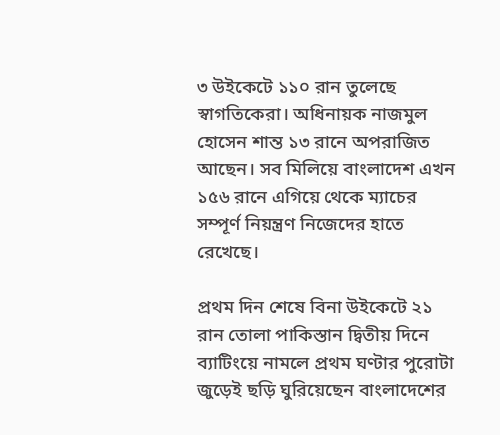৩ উইকেটে ১১০ রান তুলেছে স্বাগতিকেরা। অধিনায়ক নাজমুল হোসেন শান্ত ১৩ রানে অপরাজিত আছেন। সব মিলিয়ে বাংলাদেশ এখন ১৫৬ রানে এগিয়ে থেকে ম্যাচের সম্পূর্ণ নিয়ন্ত্রণ নিজেদের হাতে রেখেছে।

প্রথম দিন শেষে বিনা উইকেটে ২১ রান তোলা পাকিস্তান দ্বিতীয় দিনে ব্যাটিংয়ে নামলে প্রথম ঘণ্টার পুরোটা জুড়েই ছড়ি ঘুরিয়েছেন বাংলাদেশের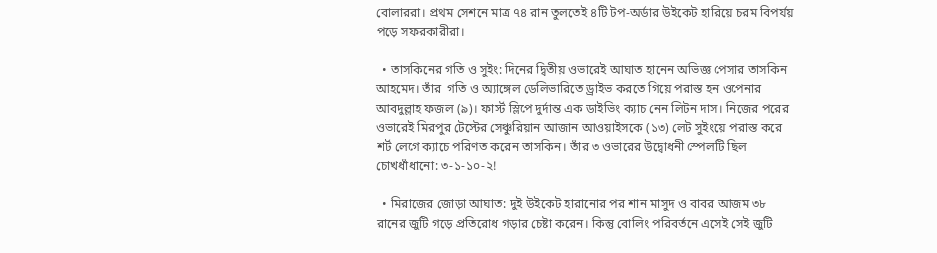বোলাররা। প্রথম সেশনে মাত্র ৭৪ রান তুলতেই ৪টি টপ-অর্ডার উইকেট হারিয়ে চরম বিপর্যয় পড়ে সফরকারীরা।

  • তাসকিনের গতি ও সুইং: দিনের দ্বিতীয় ওভারেই আঘাত হানেন অভিজ্ঞ পেসার তাসকিন আহমেদ। তাঁর  গতি ও অ্যাঙ্গেল ডেলিভারিতে ড্রাইভ করতে গিয়ে পরাস্ত হন ওপেনার আবদুল্লাহ ফজল (৯)। ফার্স্ট স্লিপে দুর্দান্ত এক ডাইভিং ক্যাচ নেন লিটন দাস। নিজের পরের ওভারেই মিরপুর টেস্টের সেঞ্চুরিয়ান আজান আওয়াইসকে (১৩) লেট সুইংয়ে পরাস্ত করে শর্ট লেগে ক্যাচে পরিণত করেন তাসকিন। তাঁর ৩ ওভারের উদ্বোধনী স্পেলটি ছিল চোখধাঁধানো: ৩-১-১০-২!

  • মিরাজের জোড়া আঘাত: দুই উইকেট হারানোর পর শান মাসুদ ও বাবর আজম ৩৮ রানের জুটি গড়ে প্রতিরোধ গড়ার চেষ্টা করেন। কিন্তু বোলিং পরিবর্তনে এসেই সেই জুটি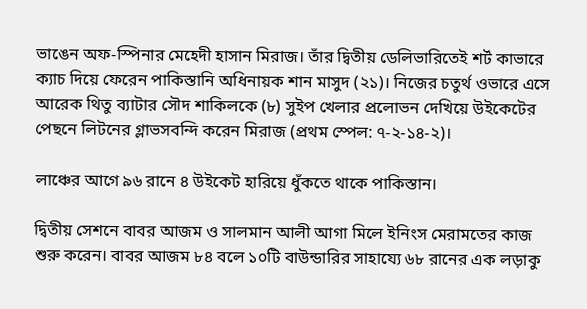ভাঙেন অফ-স্পিনার মেহেদী হাসান মিরাজ। তাঁর দ্বিতীয় ডেলিভারিতেই শর্ট কাভারে ক্যাচ দিয়ে ফেরেন পাকিস্তানি অধিনায়ক শান মাসুদ (২১)। নিজের চতুর্থ ওভারে এসে আরেক থিতু ব্যাটার সৌদ শাকিলকে (৮) সুইপ খেলার প্রলোভন দেখিয়ে উইকেটের পেছনে লিটনের গ্লাভসবন্দি করেন মিরাজ (প্রথম স্পেল: ৭-২-১৪-২)।

লাঞ্চের আগে ৯৬ রানে ৪ উইকেট হারিয়ে ধুঁকতে থাকে পাকিস্তান।

দ্বিতীয় সেশনে বাবর আজম ও সালমান আলী আগা মিলে ইনিংস মেরামতের কাজ শুরু করেন। বাবর আজম ৮৪ বলে ১০টি বাউন্ডারির সাহায্যে ৬৮ রানের এক লড়াকু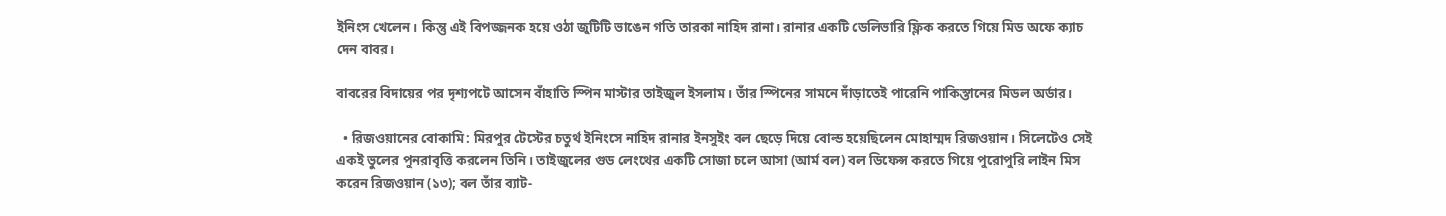ইনিংস খেলেন। কিন্তু এই বিপজ্জনক হয়ে ওঠা জুটিটি ভাঙেন গতি তারকা নাহিদ রানা। রানার একটি ডেলিভারি ফ্লিক করতে গিয়ে মিড অফে ক্যাচ দেন বাবর।

বাবরের বিদায়ের পর দৃশ্যপটে আসেন বাঁহাতি স্পিন মাস্টার তাইজুল ইসলাম। তাঁর স্পিনের সামনে দাঁড়াতেই পারেনি পাকিস্তানের মিডল অর্ডার।

  • রিজওয়ানের বোকামি: মিরপুর টেস্টের চতুর্থ ইনিংসে নাহিদ রানার ইনসুইং বল ছেড়ে দিয়ে বোল্ড হয়েছিলেন মোহাম্মদ রিজওয়ান। সিলেটেও সেই একই ভুলের পুনরাবৃত্তি করলেন তিনি। তাইজুলের গুড লেংথের একটি সোজা চলে আসা (আর্ম বল) বল ডিফেন্স করতে গিয়ে পুরোপুরি লাইন মিস করেন রিজওয়ান (১৩); বল তাঁর ব্যাট-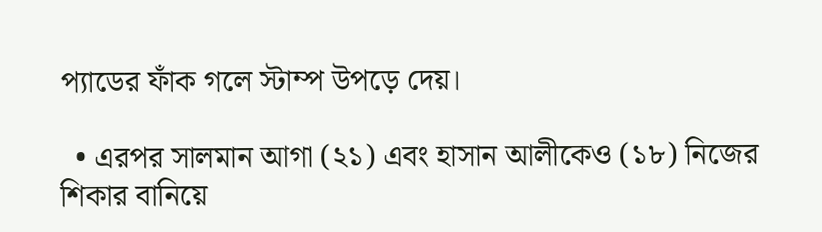প্যাডের ফাঁক গলে স্টাম্প উপড়ে দেয়।

  • এরপর সালমান আগা (২১) এবং হাসান আলীকেও (১৮) নিজের শিকার বানিয়ে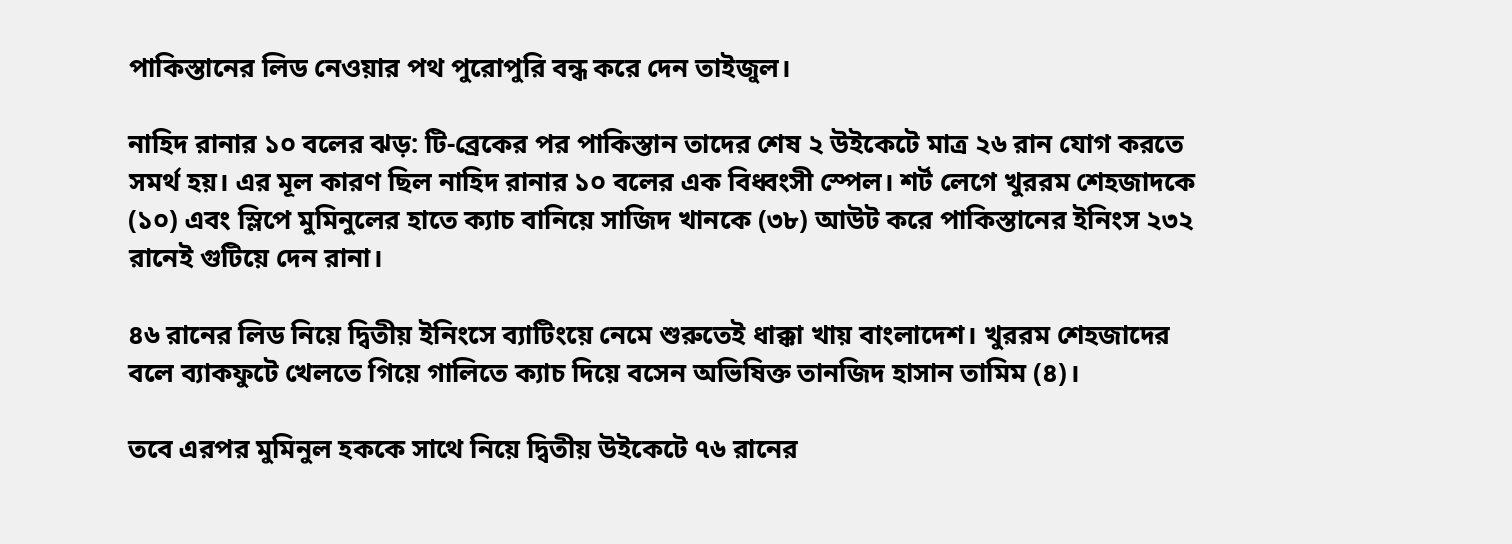পাকিস্তানের লিড নেওয়ার পথ পুরোপুরি বন্ধ করে দেন তাইজুল।

নাহিদ রানার ১০ বলের ঝড়: টি-ব্রেকের পর পাকিস্তান তাদের শেষ ২ উইকেটে মাত্র ২৬ রান যোগ করতে সমর্থ হয়। এর মূল কারণ ছিল নাহিদ রানার ১০ বলের এক বিধ্বংসী স্পেল। শর্ট লেগে খুররম শেহজাদকে (১০) এবং স্লিপে মুমিনুলের হাতে ক্যাচ বানিয়ে সাজিদ খানকে (৩৮) আউট করে পাকিস্তানের ইনিংস ২৩২ রানেই গুটিয়ে দেন রানা।

৪৬ রানের লিড নিয়ে দ্বিতীয় ইনিংসে ব্যাটিংয়ে নেমে শুরুতেই ধাক্কা খায় বাংলাদেশ। খুররম শেহজাদের বলে ব্যাকফুটে খেলতে গিয়ে গালিতে ক্যাচ দিয়ে বসেন অভিষিক্ত তানজিদ হাসান তামিম (৪)।

তবে এরপর মুমিনুল হককে সাথে নিয়ে দ্বিতীয় উইকেটে ৭৬ রানের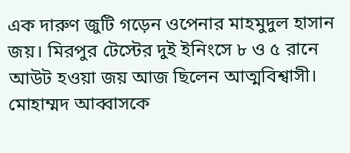এক দারুণ জুটি গড়েন ওপেনার মাহমুদুল হাসান জয়। মিরপুর টেস্টের দুই ইনিংসে ৮ ও ৫ রানে আউট হওয়া জয় আজ ছিলেন আত্মবিশ্বাসী। মোহাম্মদ আব্বাসকে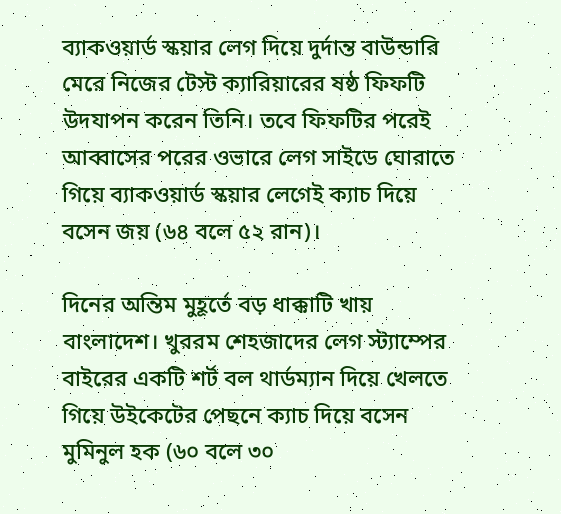ব্যাকওয়ার্ড স্কয়ার লেগ দিয়ে দুর্দান্ত বাউন্ডারি মেরে নিজের টেস্ট ক্যারিয়ারের ষষ্ঠ ফিফটি উদযাপন করেন তিনি। তবে ফিফটির পরেই আব্বাসের পরের ওভারে লেগ সাইডে ঘোরাতে গিয়ে ব্যাকওয়ার্ড স্কয়ার লেগেই ক্যাচ দিয়ে বসেন জয় (৬৪ বলে ৫২ রান)।

দিনের অন্তিম মুহূর্তে বড় ধাক্কাটি খায় বাংলাদেশ। খুররম শেহজাদের লেগ স্ট্যাম্পের বাইরের একটি শর্ট বল থার্ডম্যান দিয়ে খেলতে গিয়ে উইকেটের পেছনে ক্যাচ দিয়ে বসেন মুমিনুল হক (৬০ বলে ৩০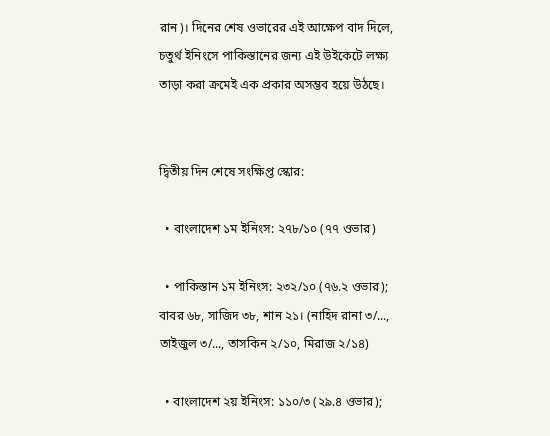রান)। দিনের শেষ ওভারের এই আক্ষেপ বাদ দিলে, চতুর্থ ইনিংসে পাকিস্তানের জন্য এই উইকেটে লক্ষ্য তাড়া করা ক্রমেই এক প্রকার অসম্ভব হয়ে উঠছে।


দ্বিতীয় দিন শেষে সংক্ষিপ্ত স্কোর:

  • বাংলাদেশ ১ম ইনিংস: ২৭৮/১০ (৭৭ ওভার)

  • পাকিস্তান ১ম ইনিংস: ২৩২/১০ (৭৬.২ ওভার); বাবর ৬৮, সাজিদ ৩৮, শান ২১। (নাহিদ রানা ৩/..., তাইজুল ৩/..., তাসকিন ২/১০, মিরাজ ২/১৪)

  • বাংলাদেশ ২য় ইনিংস: ১১০/৩ (২৯.৪ ওভার);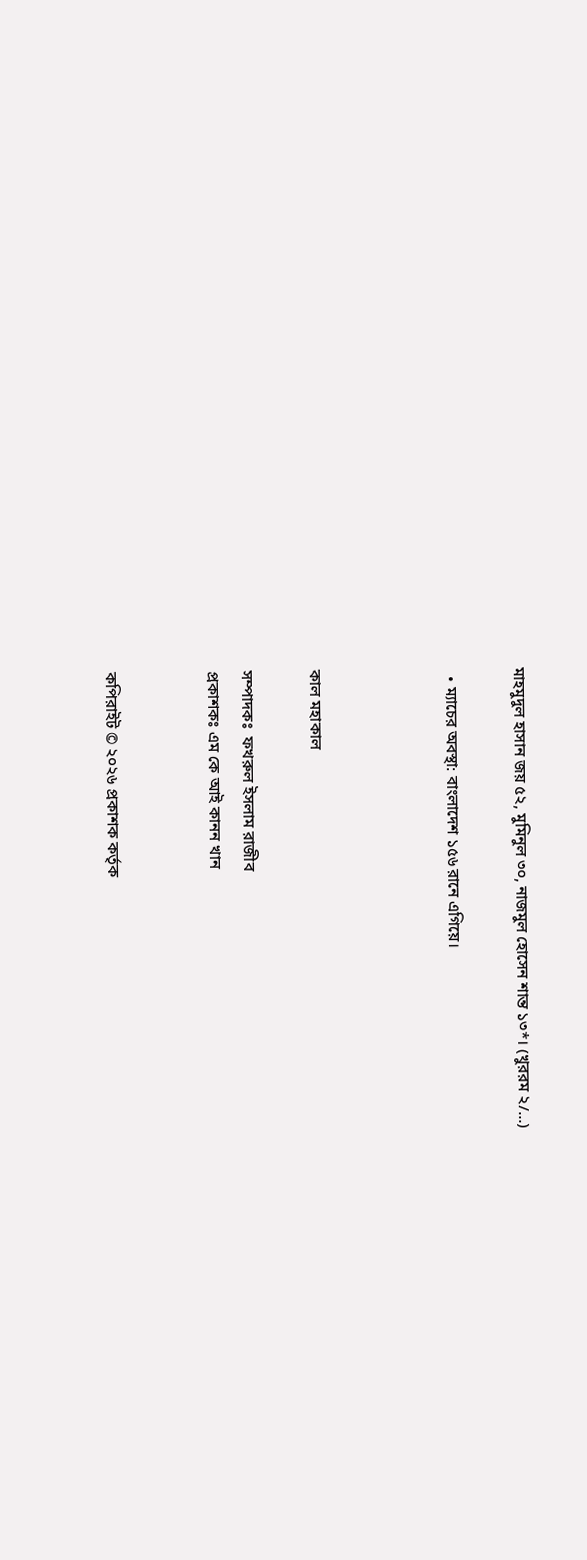মাহমুদুল হাসান জয় ৫২, মুমিনুল ৩০, নাজমুল হোসেন শান্ত ১৩*। (খুররম ২/...)

  • ম্যাচের অবস্থা: বাংলাদেশ ১৫৬ রানে এগিয়ে।



কাল মহাকাল

সম্পাদকঃ  ফখরুল ইসলাম রাজীব
প্রকাশকঃ এম কে আই কানন খান


কপিরাইট © ২০২৬ প্রকাশক কর্তৃক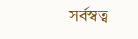সর্বস্বত্ব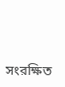সংরক্ষিত